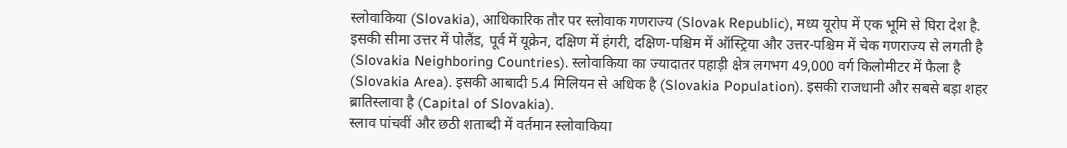स्लोवाकिया (Slovakia), आधिकारिक तौर पर स्लोवाक गणराज्य (Slovak Republic), मध्य यूरोप में एक भूमि से घिरा देश है. इसकी सीमा उत्तर में पोलैंड, पूर्व में यूक्रेन, दक्षिण में हंगरी, दक्षिण-पश्चिम में ऑस्ट्रिया और उत्तर-पश्चिम में चेक गणराज्य से लगती है (Slovakia Neighboring Countries). स्लोवाकिया का ज्यादातर पहाड़ी क्षेत्र लगभग 49,000 वर्ग किलोमीटर में फैला है (Slovakia Area). इसकी आबादी 5.4 मिलियन से अधिक है (Slovakia Population). इसकी राजधानी और सबसे बड़ा शहर ब्रातिस्लावा है (Capital of Slovakia).
स्लाव पांचवीं और छठी शताब्दी में वर्तमान स्लोवाकिया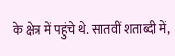के क्षेत्र में पहुंचे थे. सातवीं शताब्दी में,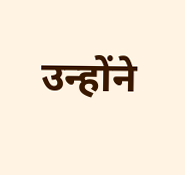उन्होंने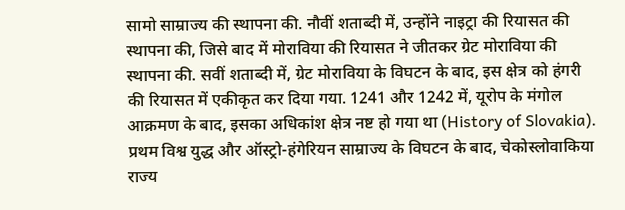सामो साम्राज्य की स्थापना की. नौवीं शताब्दी में, उन्होंने नाइट्रा की रियासत की स्थापना की, जिसे बाद में मोराविया की रियासत ने जीतकर ग्रेट मोराविया की स्थापना की. सवीं शताब्दी में, ग्रेट मोराविया के विघटन के बाद, इस क्षेत्र को हंगरी की रियासत में एकीकृत कर दिया गया. 1241 और 1242 में, यूरोप के मंगोल आक्रमण के बाद, इसका अधिकांश क्षेत्र नष्ट हो गया था (History of Slovakia).
प्रथम विश्व युद्ध और ऑस्ट्रो-हंगेरियन साम्राज्य के विघटन के बाद, चेकोस्लोवाकिया राज्य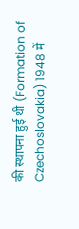की स्थापना हुई थी (Formation of Czechoslovakia) 1948 में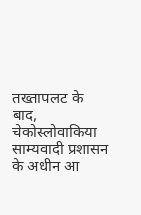तख्तापलट के बाद, चेकोस्लोवाकिया साम्यवादी प्रशासन के अधीन आ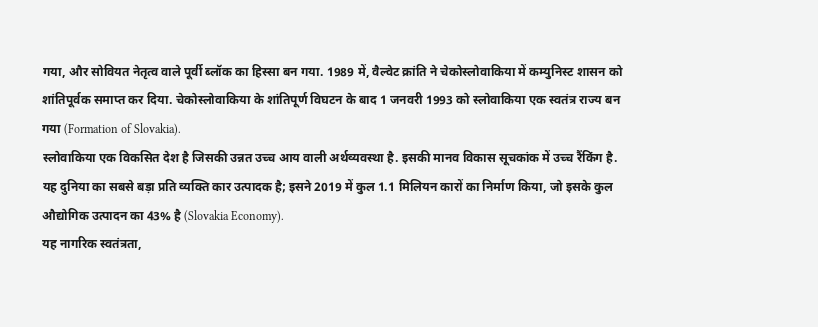गया, और सोवियत नेतृत्व वाले पूर्वी ब्लॉक का हिस्सा बन गया. 1989 में, वैल्वेट क्रांति ने चेकोस्लोवाकिया में कम्युनिस्ट शासन को शांतिपूर्वक समाप्त कर दिया. चेकोस्लोवाकिया के शांतिपूर्ण विघटन के बाद 1 जनवरी 1993 को स्लोवाकिया एक स्वतंत्र राज्य बन गया (Formation of Slovakia).
स्लोवाकिया एक विकसित देश है जिसकी उन्नत उच्च आय वाली अर्थव्यवस्था है. इसकी मानव विकास सूचकांक में उच्च रैंकिंग है. यह दुनिया का सबसे बड़ा प्रति व्यक्ति कार उत्पादक है; इसने 2019 में कुल 1.1 मिलियन कारों का निर्माण किया, जो इसके कुल औद्योगिक उत्पादन का 43% है (Slovakia Economy).
यह नागरिक स्वतंत्रता,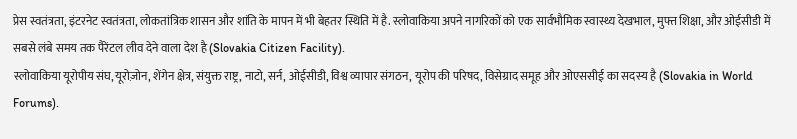प्रेस स्वतंत्रता, इंटरनेट स्वतंत्रता, लोकतांत्रिक शासन और शांति के मापन में भी बेहतर स्थिति में है. स्लोवाकिया अपने नागरिकों को एक सार्वभौमिक स्वास्थ्य देखभाल, मुफ्त शिक्षा, और ओईसीडी में सबसे लंबे समय तक पैरेंटल लीव देने वाला देश है (Slovakia Citizen Facility).
स्लोवाकिया यूरोपीय संघ, यूरोज़ोन, शेंगेन क्षेत्र, संयुक्त राष्ट्र, नाटो, सर्न, ओईसीडी, विश्व व्यापार संगठन, यूरोप की परिषद, विसेग्राद समूह और ओएससीई का सदस्य है (Slovakia in World Forums).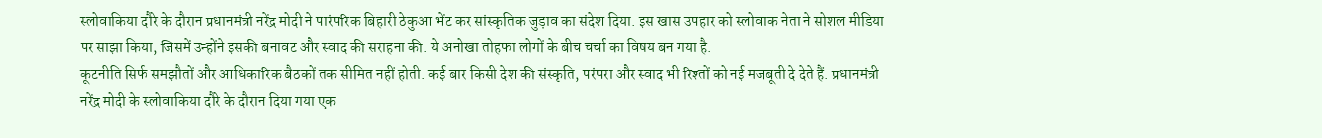स्लोवाकिया दौरे के दौरान प्रधानमंत्री नरेंद्र मोदी ने पारंपरिक बिहारी ठेकुआ भेंट कर सांस्कृतिक जुड़ाव का संदेश दिया. इस खास उपहार को स्लोवाक नेता ने सोशल मीडिया पर साझा किया, जिसमें उन्होंने इसकी बनावट और स्वाद की सराहना की. ये अनोखा तोहफा लोगों के बीच चर्चा का विषय बन गया है.
कूटनीति सिर्फ समझौतों और आधिकारिक बैठकों तक सीमित नहीं होती. कई बार किसी देश की संस्कृति, परंपरा और स्वाद भी रिश्तों को नई मजबूती दे देते हैं. प्रधानमंत्री नरेंद्र मोदी के स्लोवाकिया दौरे के दौरान दिया गया एक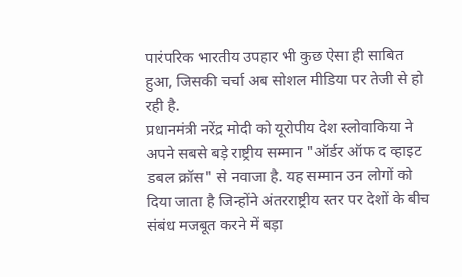पारंपरिक भारतीय उपहार भी कुछ ऐसा ही साबित हुआ, जिसकी चर्चा अब सोशल मीडिया पर तेजी से हो रही है.
प्रधानमंत्री नरेंद्र मोदी को यूरोपीय देश स्लोवाकिया ने अपने सबसे बड़े राष्ट्रीय सम्मान "ऑर्डर ऑफ द व्हाइट डबल क्रॉस" से नवाजा है. यह सम्मान उन लोगों को दिया जाता है जिन्होंने अंतरराष्ट्रीय स्तर पर देशों के बीच संबंध मजबूत करने में बड़ा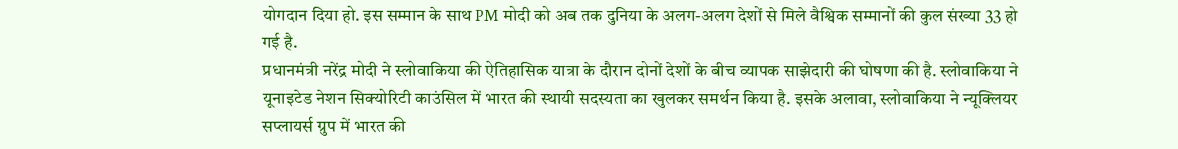योगदान दिया हो. इस सम्मान के साथ PM मोदी को अब तक दुनिया के अलग-अलग देशों से मिले वैश्विक सम्मानों की कुल संख्या 33 हो गई है.
प्रधानमंत्री नरेंद्र मोदी ने स्लोवाकिया की ऐतिहासिक यात्रा के दौरान दोनों देशों के बीच व्यापक साझेदारी की घोषणा की है. स्लोवाकिया ने यूनाइटेड नेशन सिक्योरिटी काउंसिल में भारत की स्थायी सदस्यता का खुलकर समर्थन किया है. इसके अलावा, स्लोवाकिया ने न्यूक्लियर सप्लायर्स ग्रुप में भारत की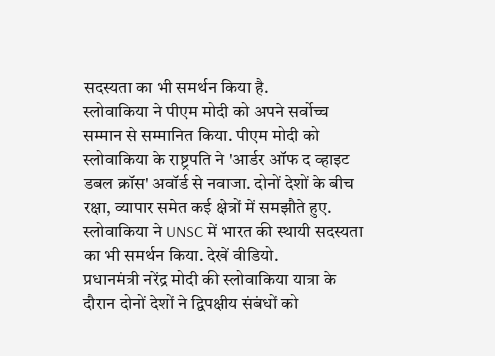सदस्यता का भी समर्थन किया है.
स्लोवाकिया ने पीएम मोदी को अपने सर्वोच्च सम्मान से सम्मानित किया. पीएम मोदी को स्लोवाकिया के राष्ट्रपति ने 'आर्डर ऑफ द व्हाइट डबल क्रॉस' अवॉर्ड से नवाजा. दोनों देशों के बीच रक्षा, व्यापार समेत कई क्षेत्रों में समझौते हुए. स्लोवाकिया ने UNSC में भारत की स्थायी सदस्यता का भी समर्थन किया. देखें वीडियो.
प्रधानमंत्री नरेंद्र मोदी की स्लोवाकिया यात्रा के दौरान दोनों देशों ने द्विपक्षीय संबंधों को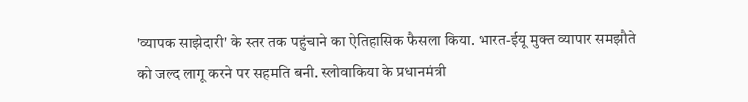'व्यापक साझेदारी' के स्तर तक पहुंचाने का ऐतिहासिक फैसला किया. भारत-ईयू मुक्त व्यापार समझौते को जल्द लागू करने पर सहमति बनी. स्लोवाकिया के प्रधानमंत्री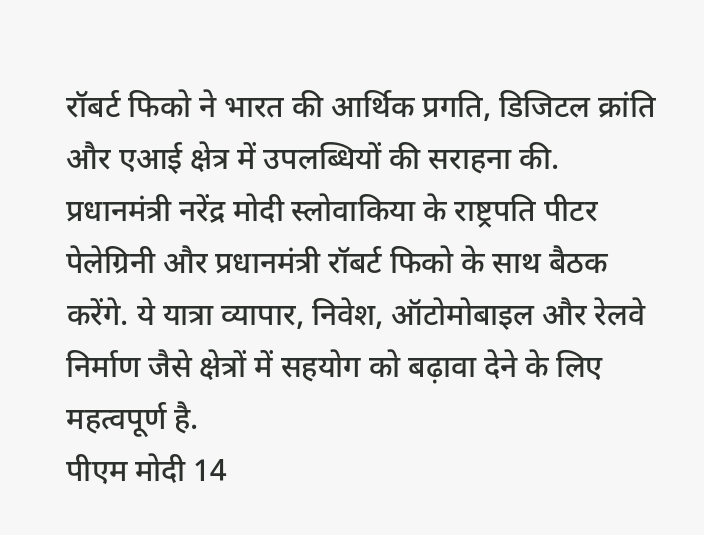रॉबर्ट फिको ने भारत की आर्थिक प्रगति, डिजिटल क्रांति और एआई क्षेत्र में उपलब्धियों की सराहना की.
प्रधानमंत्री नरेंद्र मोदी स्लोवाकिया के राष्ट्रपति पीटर पेलेग्रिनी और प्रधानमंत्री रॉबर्ट फिको के साथ बैठक करेंगे. ये यात्रा व्यापार, निवेश, ऑटोमोबाइल और रेलवे निर्माण जैसे क्षेत्रों में सहयोग को बढ़ावा देने के लिए महत्वपूर्ण है.
पीएम मोदी 14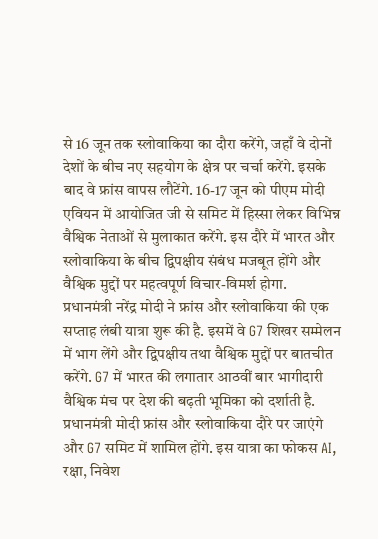से 16 जून तक स्लोवाकिया का दौरा करेंगे, जहाँ वे दोनों देशों के बीच नए सहयोग के क्षेत्र पर चर्चा करेंगे. इसके बाद वे फ्रांस वापस लौटेंगे. 16-17 जून को पीएम मोदी एवियन में आयोजित जी से समिट में हिस्सा लेकर विभिन्न वैश्विक नेताओं से मुलाकात करेंगे. इस दौरे में भारत और स्लोवाकिया के बीच द्विपक्षीय संबंध मजबूत होंगे और वैश्विक मुद्दों पर महत्वपूर्ण विचार-विमर्श होगा.
प्रधानमंत्री नरेंद्र मोदी ने फ्रांस और स्लोवाकिया की एक सप्ताह लंबी यात्रा शुरू की है. इसमें वे G7 शिखर सम्मेलन में भाग लेंगे और द्विपक्षीय तथा वैश्विक मुद्दों पर बातचीत करेंगे. G7 में भारत की लगातार आठवीं बार भागीदारी वैश्विक मंच पर देश की बढ़ती भूमिका को दर्शाती है.
प्रधानमंत्री मोदी फ्रांस और स्लोवाकिया दौरे पर जाएंगे और G7 समिट में शामिल होंगे. इस यात्रा का फोकस AI, रक्षा, निवेश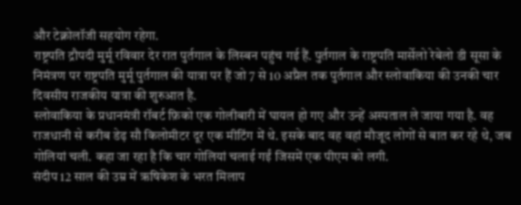और टेक्नोलॉजी सहयोग रहेगा.
राष्ट्रपति द्रौपदी मुर्मू रविवार देर रात पुर्तगाल के लिस्बन पहुंच गई हैं. पुर्तगाल के राष्ट्रपति मार्सेलो रेबेलो डी सूसा के निमंत्रण पर राष्ट्रपति मुर्मू पुर्तगाल की यात्रा पर हैं जो 7 से 10 अप्रैल तक पुर्तगाल और स्लोवाकिया की उनकी चार दिवसीय राजकीय यात्रा की शुरुआत है.
स्लोवाकिया के प्रधानमंत्री रॉबर्ट फ़िको एक गोलीबारी में घायल हो गए और उन्हें अस्पताल ले जाया गया है. वह राजधानी से करीब डेढ़ सौ किलोमीटर दूर एक मीटिंग में थे. इसके बाद वह वहां मौजूद लोगों से बात कर रहे थे, जब गोलियां चली. कहा जा रहा है कि चार गोलियां चलाई गईं जिसमें एक पीएम को लगी.
संदीप 12 साल की उम्र में ऋषिकेश के भरत मिलाप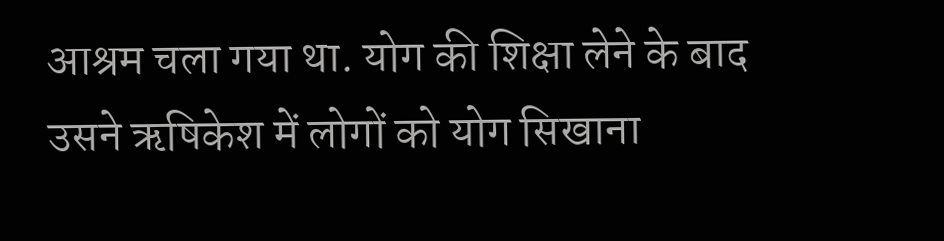आश्रम चला गया था. योग की शिक्षा लेने के बाद उसने ऋषिकेश में लोगों को योग सिखाना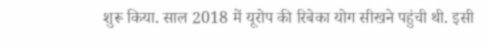शुरू किया. साल 2018 में यूरोप की रिबेका योग सीखने पहुंची थी. इसी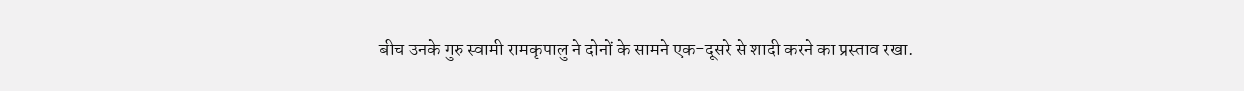बीच उनके गुरु स्वामी रामकृपालु ने दोनों के सामने एक-दूसरे से शादी करने का प्रस्ताव रखा.